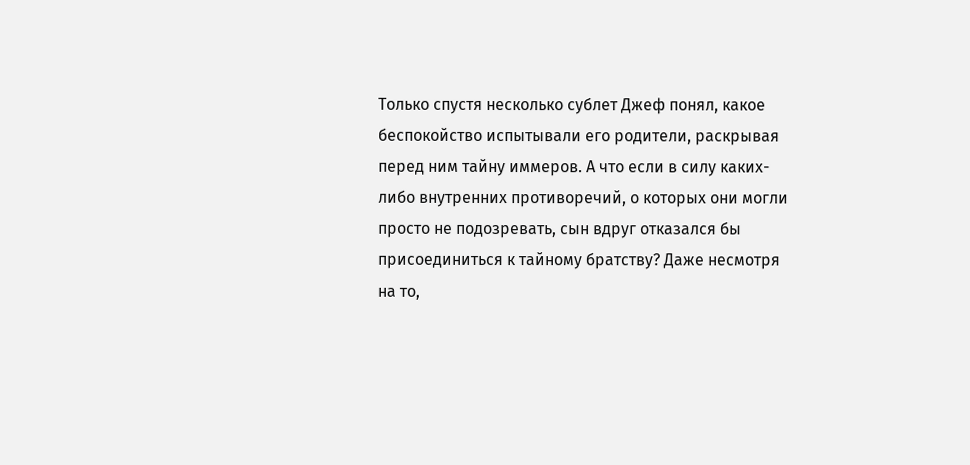Только спустя несколько сублет Джеф понял, какое беспокойство испытывали его родители, раскрывая перед ним тайну иммеров. А что если в силу каких-либо внутренних противоречий, о которых они могли просто не подозревать, сын вдруг отказался бы присоединиться к тайному братству? Даже несмотря на то,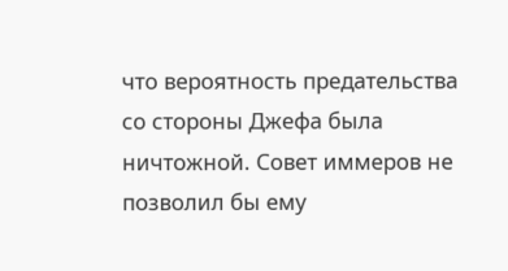что вероятность предательства со стороны Джефа была ничтожной. Совет иммеров не позволил бы ему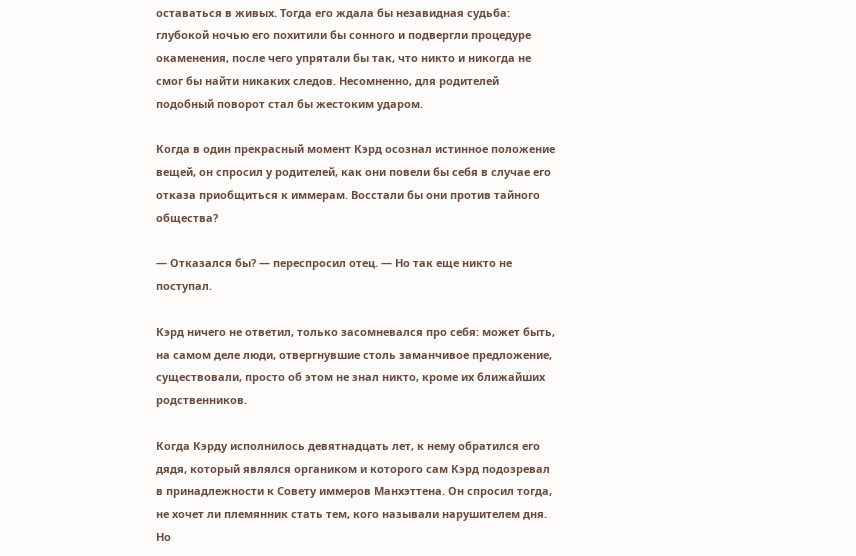оставаться в живых. Тогда его ждала бы незавидная судьба: глубокой ночью его похитили бы сонного и подвергли процедуре окаменения, после чего упрятали бы так, что никто и никогда не смог бы найти никаких следов. Несомненно, для родителей подобный поворот стал бы жестоким ударом.

Когда в один прекрасный момент Кэрд осознал истинное положение вещей, он спросил у родителей, как они повели бы себя в случае его отказа приобщиться к иммерам. Восстали бы они против тайного общества?

— Отказался бы? — переспросил отец. — Но так еще никто не поступал.

Кэрд ничего не ответил, только засомневался про себя: может быть, на самом деле люди, отвергнувшие столь заманчивое предложение, существовали, просто об этом не знал никто, кроме их ближайших родственников.

Когда Кэрду исполнилось девятнадцать лет, к нему обратился его дядя, который являлся органиком и которого сам Кэрд подозревал в принадлежности к Совету иммеров Манхэттена. Он спросил тогда, не хочет ли племянник стать тем, кого называли нарушителем дня. Но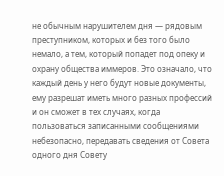не обычным нарушителем дня — рядовым преступником, которых и без того было немало, а тем, который попадет под опеку и охрану общества иммеров. Это означало, что каждый день у него будут новые документы, ему разрешат иметь много разных профессий и он сможет в тех случаях, когда пользоваться записанными сообщениями небезопасно, передавать сведения от Совета одного дня Совету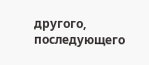другого, последующего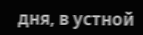дня, в устной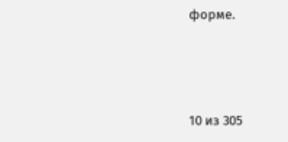форме.



10 из 305